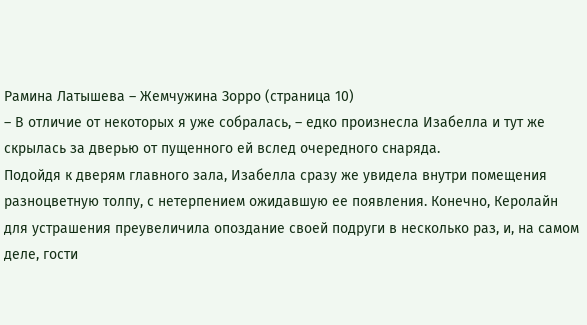Рамина Латышева – Жемчужина Зорро (страница 10)
– В отличие от некоторых я уже собралась, – едко произнесла Изабелла и тут же скрылась за дверью от пущенного ей вслед очередного снаряда.
Подойдя к дверям главного зала, Изабелла сразу же увидела внутри помещения разноцветную толпу, с нетерпением ожидавшую ее появления. Конечно, Керолайн для устрашения преувеличила опоздание своей подруги в несколько раз, и, на самом деле, гости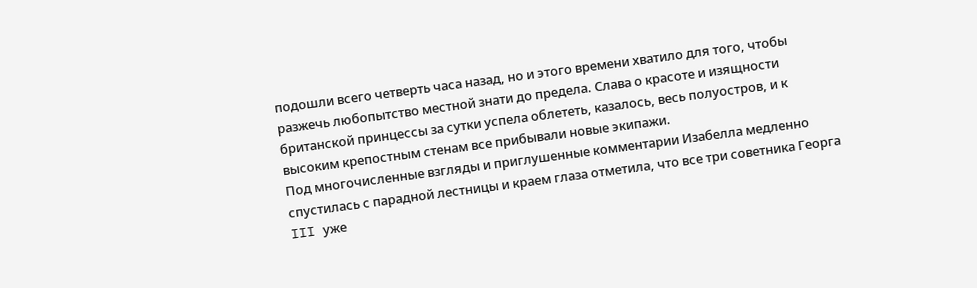подошли всего четверть часа назад, но и этого времени хватило для того, чтобы разжечь любопытство местной знати до предела. Слава о красоте и изящности британской принцессы за сутки успела облететь, казалось, весь полуостров, и к высоким крепостным стенам все прибывали новые экипажи.
Под многочисленные взгляды и приглушенные комментарии Изабелла медленно спустилась с парадной лестницы и краем глаза отметила, что все три советника Георга III уже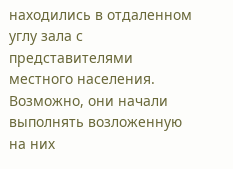находились в отдаленном углу зала с представителями местного населения. Возможно, они начали выполнять возложенную на них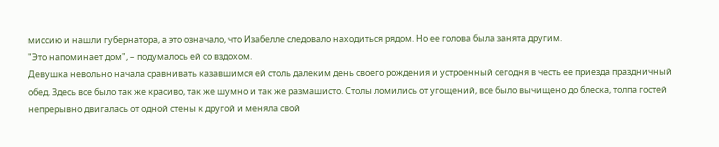миссию и нашли губернатора, а это означало, что Изабелле следовало находиться рядом. Но ее голова была занята другим.
"Это напоминает дом", – подумалось ей со вздохом.
Девушка невольно начала сравнивать казавшимся ей столь далеким день своего рождения и устроенный сегодня в честь ее приезда праздничный обед. Здесь все было так же красиво, так же шумно и так же размашисто. Столы ломились от угощений, все было вычищено до блеска, толпа гостей непрерывно двигалась от одной стены к другой и меняла свой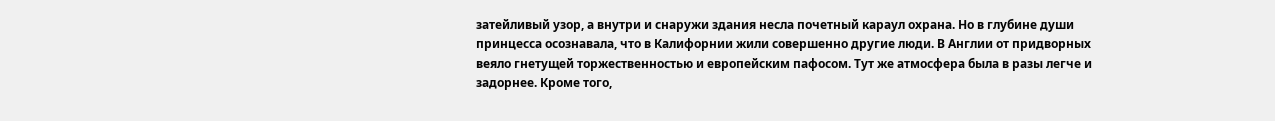затейливый узор, а внутри и снаружи здания несла почетный караул охрана. Но в глубине души принцесса осознавала, что в Калифорнии жили совершенно другие люди. В Англии от придворных веяло гнетущей торжественностью и европейским пафосом. Тут же атмосфера была в разы легче и задорнее. Кроме того,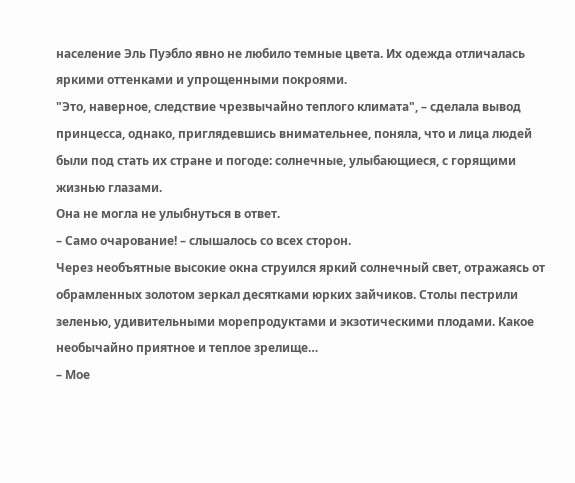население Эль Пуэбло явно не любило темные цвета. Их одежда отличалась яркими оттенками и упрощенными покроями.
"Это, наверное, следствие чрезвычайно теплого климата", – сделала вывод принцесса, однако, приглядевшись внимательнее, поняла, что и лица людей были под стать их стране и погоде: солнечные, улыбающиеся, с горящими жизнью глазами.
Она не могла не улыбнуться в ответ.
– Само очарование! – слышалось со всех сторон.
Через необъятные высокие окна струился яркий солнечный свет, отражаясь от обрамленных золотом зеркал десятками юрких зайчиков. Столы пестрили зеленью, удивительными морепродуктами и экзотическими плодами. Какое необычайно приятное и теплое зрелище…
– Мое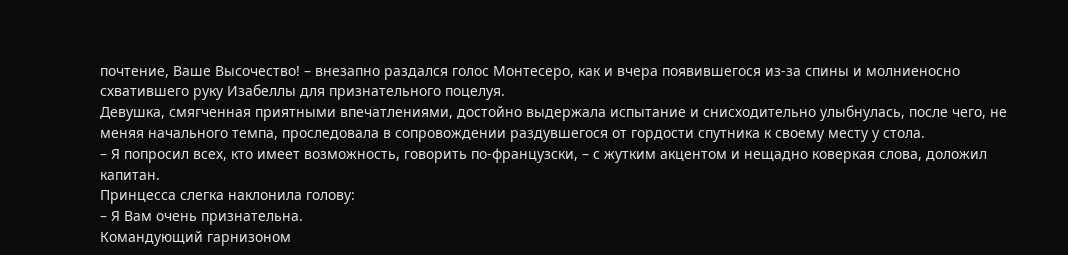почтение, Ваше Высочество! – внезапно раздался голос Монтесеро, как и вчера появившегося из-за спины и молниеносно схватившего руку Изабеллы для признательного поцелуя.
Девушка, смягченная приятными впечатлениями, достойно выдержала испытание и снисходительно улыбнулась, после чего, не меняя начального темпа, проследовала в сопровождении раздувшегося от гордости спутника к своему месту у стола.
– Я попросил всех, кто имеет возможность, говорить по-французски, – с жутким акцентом и нещадно коверкая слова, доложил капитан.
Принцесса слегка наклонила голову:
– Я Вам очень признательна.
Командующий гарнизоном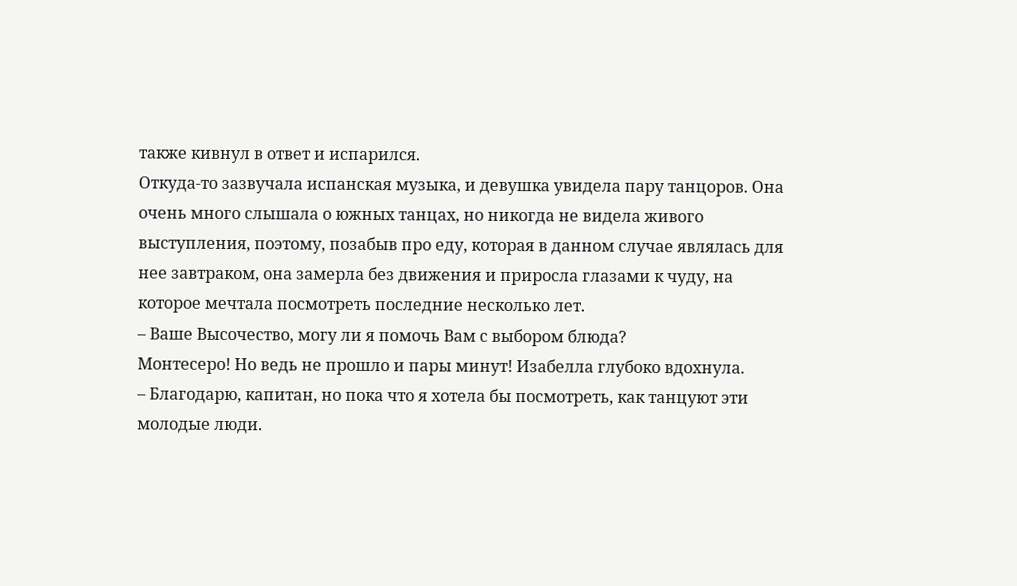также кивнул в ответ и испарился.
Откуда-то зазвучала испанская музыка, и девушка увидела пару танцоров. Она очень много слышала о южных танцах, но никогда не видела живого выступления, поэтому, позабыв про еду, которая в данном случае являлась для нее завтраком, она замерла без движения и приросла глазами к чуду, на которое мечтала посмотреть последние несколько лет.
– Ваше Высочество, могу ли я помочь Вам с выбором блюда?
Монтесеро! Но ведь не прошло и пары минут! Изабелла глубоко вдохнула.
– Благодарю, капитан, но пока что я хотела бы посмотреть, как танцуют эти молодые люди.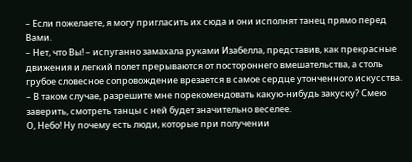– Если пожелаете, я могу пригласить их сюда и они исполнят танец прямо перед Вами.
– Нет, что Вы! – испуганно замахала руками Изабелла, представив, как прекрасные движения и легкий полет прерываются от постороннего вмешательства, а столь грубое словесное сопровождение врезается в самое сердце утонченного искусства.
– В таком случае, разрешите мне порекомендовать какую-нибудь закуску? Смею заверить, смотреть танцы с ней будет значительно веселее.
О, Небо! Ну почему есть люди, которые при получении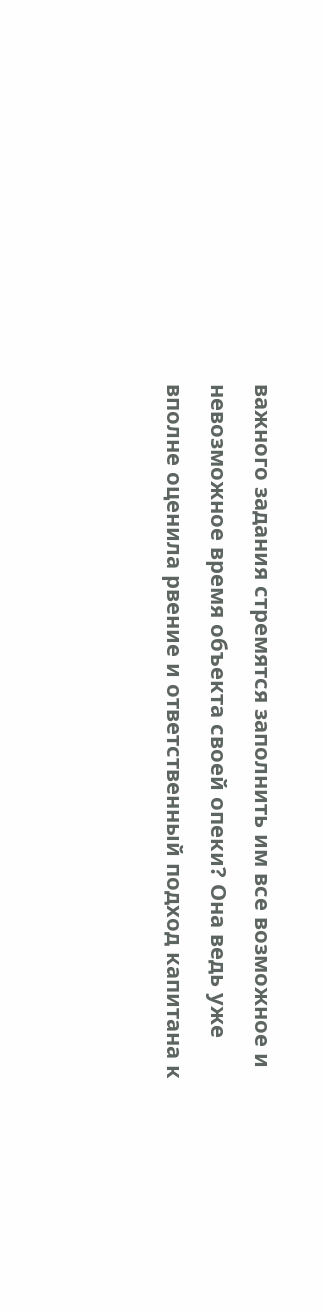важного задания стремятся заполнить им все возможное и невозможное время объекта своей опеки? Она ведь уже вполне оценила рвение и ответственный подход капитана к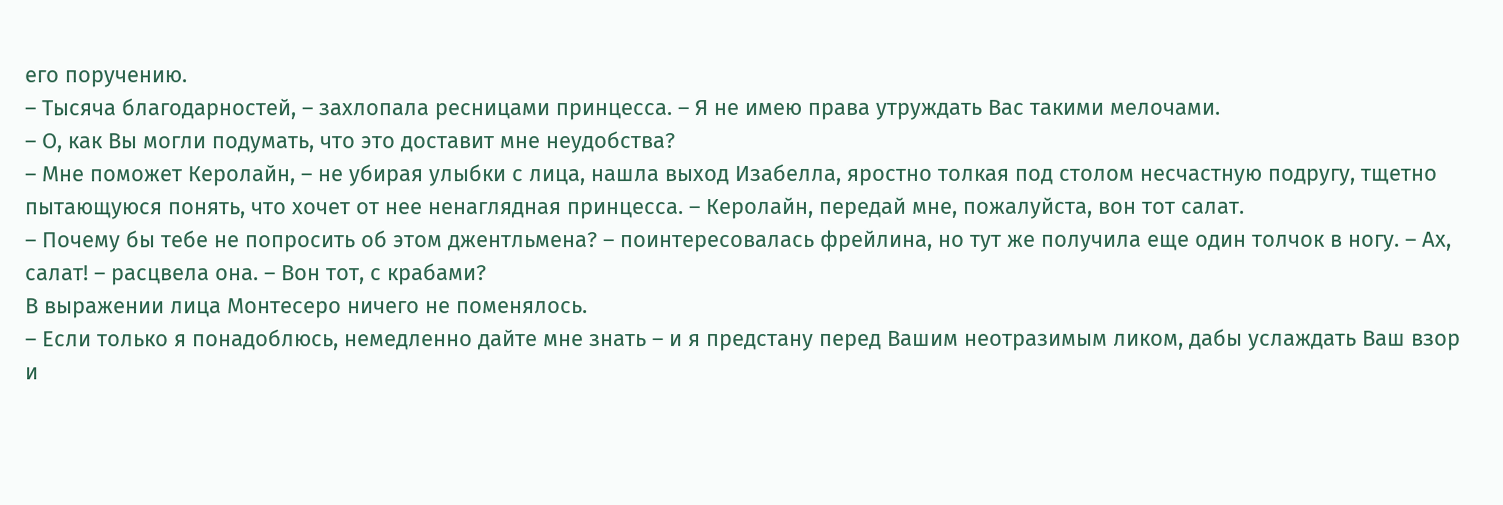его поручению.
– Тысяча благодарностей, – захлопала ресницами принцесса. – Я не имею права утруждать Вас такими мелочами.
– О, как Вы могли подумать, что это доставит мне неудобства?
– Мне поможет Керолайн, – не убирая улыбки с лица, нашла выход Изабелла, яростно толкая под столом несчастную подругу, тщетно пытающуюся понять, что хочет от нее ненаглядная принцесса. – Керолайн, передай мне, пожалуйста, вон тот салат.
– Почему бы тебе не попросить об этом джентльмена? – поинтересовалась фрейлина, но тут же получила еще один толчок в ногу. – Ах, салат! – расцвела она. – Вон тот, с крабами?
В выражении лица Монтесеро ничего не поменялось.
– Если только я понадоблюсь, немедленно дайте мне знать – и я предстану перед Вашим неотразимым ликом, дабы услаждать Ваш взор и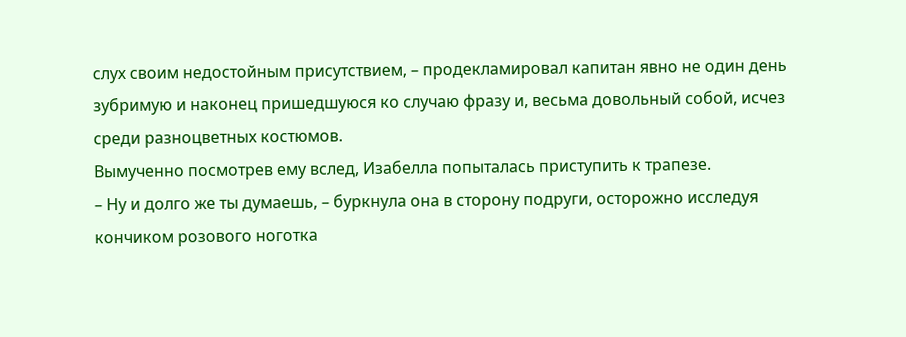слух своим недостойным присутствием, – продекламировал капитан явно не один день зубримую и наконец пришедшуюся ко случаю фразу и, весьма довольный собой, исчез среди разноцветных костюмов.
Вымученно посмотрев ему вслед, Изабелла попыталась приступить к трапезе.
– Ну и долго же ты думаешь, – буркнула она в сторону подруги, осторожно исследуя кончиком розового ноготка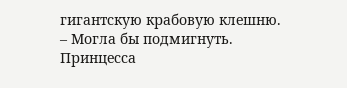гигантскую крабовую клешню.
– Могла бы подмигнуть.
Принцесса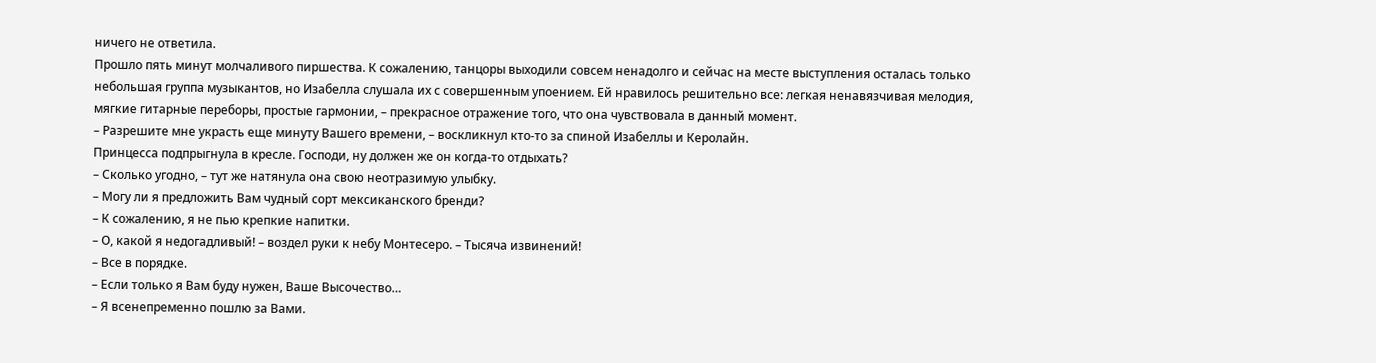ничего не ответила.
Прошло пять минут молчаливого пиршества. К сожалению, танцоры выходили совсем ненадолго и сейчас на месте выступления осталась только небольшая группа музыкантов, но Изабелла слушала их с совершенным упоением. Ей нравилось решительно все: легкая ненавязчивая мелодия, мягкие гитарные переборы, простые гармонии, – прекрасное отражение того, что она чувствовала в данный момент.
– Разрешите мне украсть еще минуту Вашего времени, – воскликнул кто-то за спиной Изабеллы и Керолайн.
Принцесса подпрыгнула в кресле. Господи, ну должен же он когда-то отдыхать?
– Сколько угодно, – тут же натянула она свою неотразимую улыбку.
– Могу ли я предложить Вам чудный сорт мексиканского бренди?
– К сожалению, я не пью крепкие напитки.
– О, какой я недогадливый! – воздел руки к небу Монтесеро. – Тысяча извинений!
– Все в порядке.
– Если только я Вам буду нужен, Ваше Высочество…
– Я всенепременно пошлю за Вами.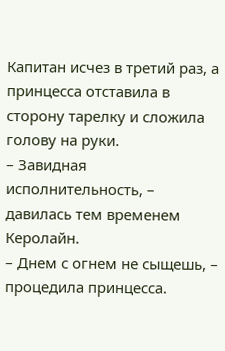Капитан исчез в третий раз, а принцесса отставила в сторону тарелку и сложила голову на руки.
– Завидная исполнительность, – давилась тем временем Керолайн.
– Днем с огнем не сыщешь, – процедила принцесса.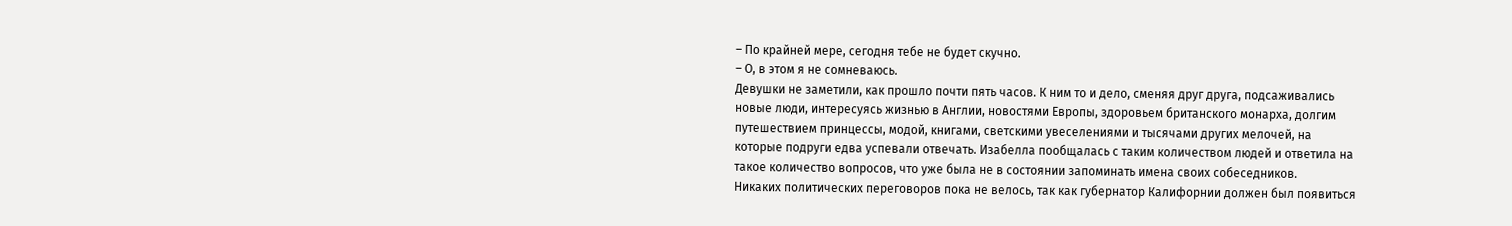– По крайней мере, сегодня тебе не будет скучно.
– О, в этом я не сомневаюсь.
Девушки не заметили, как прошло почти пять часов. К ним то и дело, сменяя друг друга, подсаживались новые люди, интересуясь жизнью в Англии, новостями Европы, здоровьем британского монарха, долгим путешествием принцессы, модой, книгами, светскими увеселениями и тысячами других мелочей, на которые подруги едва успевали отвечать. Изабелла пообщалась с таким количеством людей и ответила на такое количество вопросов, что уже была не в состоянии запоминать имена своих собеседников.
Никаких политических переговоров пока не велось, так как губернатор Калифорнии должен был появиться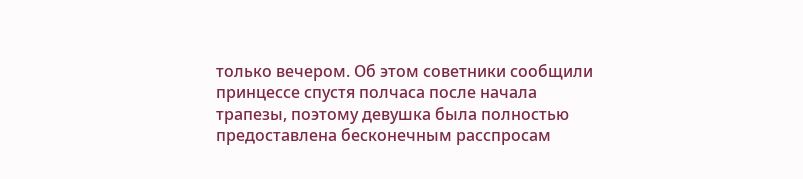только вечером. Об этом советники сообщили принцессе спустя полчаса после начала трапезы, поэтому девушка была полностью предоставлена бесконечным расспросам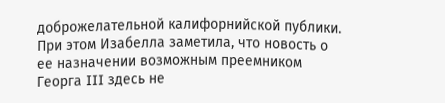доброжелательной калифорнийской публики. При этом Изабелла заметила, что новость о ее назначении возможным преемником Георга III здесь не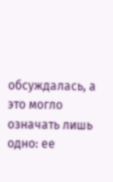обсуждалась, а это могло означать лишь одно: ее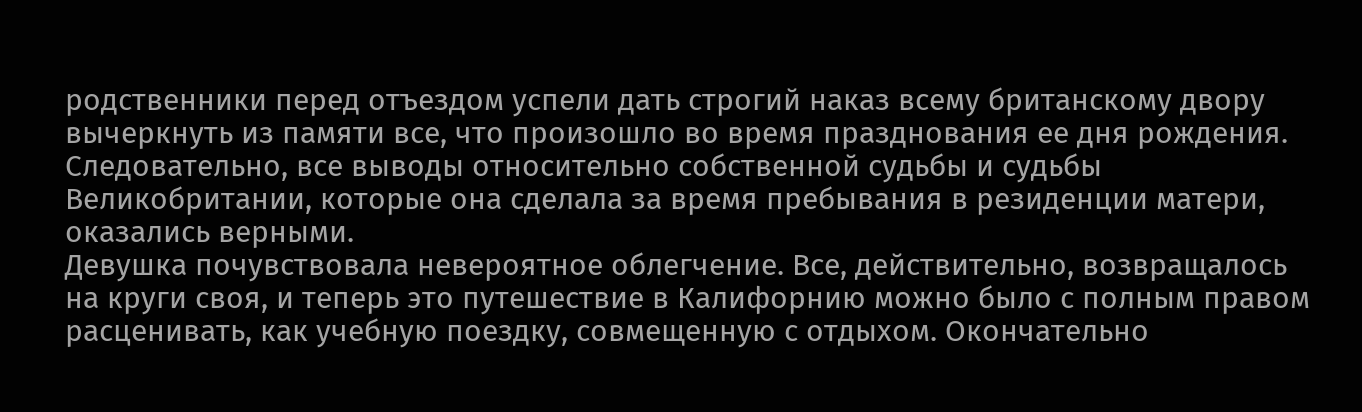родственники перед отъездом успели дать строгий наказ всему британскому двору вычеркнуть из памяти все, что произошло во время празднования ее дня рождения. Следовательно, все выводы относительно собственной судьбы и судьбы Великобритании, которые она сделала за время пребывания в резиденции матери, оказались верными.
Девушка почувствовала невероятное облегчение. Все, действительно, возвращалось на круги своя, и теперь это путешествие в Калифорнию можно было с полным правом расценивать, как учебную поездку, совмещенную с отдыхом. Окончательно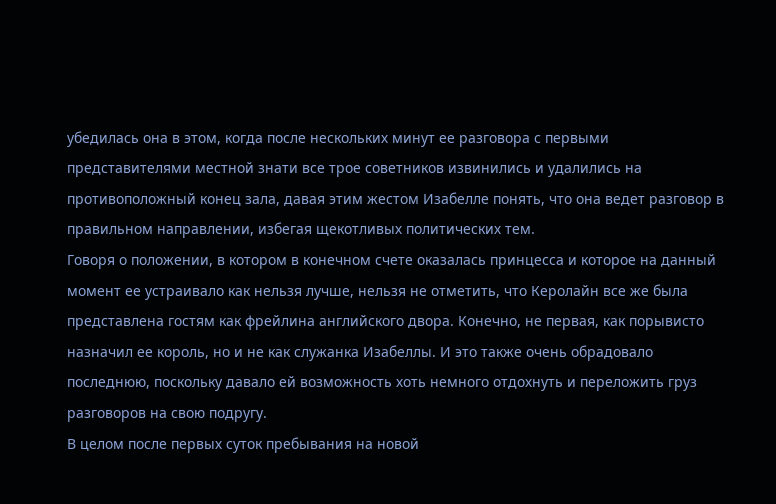убедилась она в этом, когда после нескольких минут ее разговора с первыми представителями местной знати все трое советников извинились и удалились на противоположный конец зала, давая этим жестом Изабелле понять, что она ведет разговор в правильном направлении, избегая щекотливых политических тем.
Говоря о положении, в котором в конечном счете оказалась принцесса и которое на данный момент ее устраивало как нельзя лучше, нельзя не отметить, что Керолайн все же была представлена гостям как фрейлина английского двора. Конечно, не первая, как порывисто назначил ее король, но и не как служанка Изабеллы. И это также очень обрадовало последнюю, поскольку давало ей возможность хоть немного отдохнуть и переложить груз разговоров на свою подругу.
В целом после первых суток пребывания на новой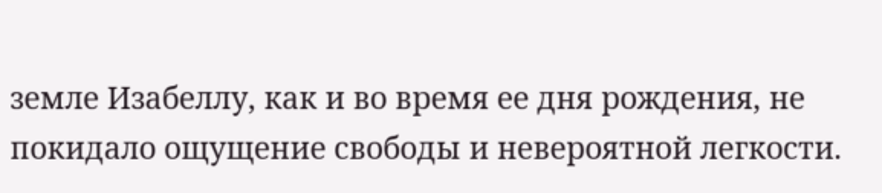земле Изабеллу, как и во время ее дня рождения, не покидало ощущение свободы и невероятной легкости.